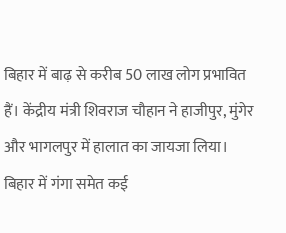बिहार में बाढ़ से करीब 50 लाख लोग प्रभावित हैं। केंद्रीय मंत्री शिवराज चौहान ने हाजीपुर, मुंगेर और भागलपुर में हालात का जायजा लिया।
बिहार में गंगा समेत कई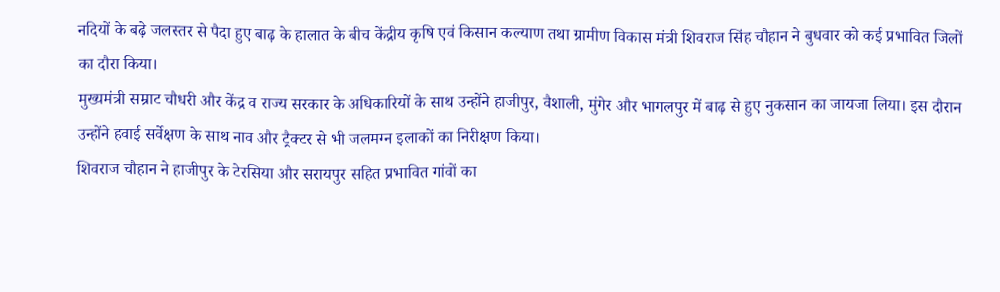नदियों के बढ़े जलस्तर से पैदा हुए बाढ़ के हालात के बीच केंद्रीय कृषि एवं किसान कल्याण तथा ग्रामीण विकास मंत्री शिवराज सिंह चौहान ने बुधवार को कई प्रभावित जिलों का दौरा किया।
मुख्यमंत्री सम्राट चौधरी और केंद्र व राज्य सरकार के अधिकारियों के साथ उन्होंने हाजीपुर, वैशाली, मुंगेर और भागलपुर में बाढ़ से हुए नुकसान का जायजा लिया। इस दौरान उन्होंने हवाई सर्वेक्षण के साथ नाव और ट्रैक्टर से भी जलमग्न इलाकों का निरीक्षण किया।
शिवराज चौहान ने हाजीपुर के टेरसिया और सरायपुर सहित प्रभावित गांवों का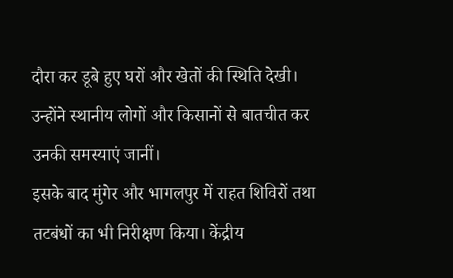दौरा कर डूबे हुए घरों और खेतों की स्थिति देखी। उन्होंने स्थानीय लोगों और किसानों से बातचीत कर उनकी समस्याएं जानीं।
इसके बाद मुंगेर और भागलपुर में राहत शिविरों तथा तटबंधों का भी निरीक्षण किया। केंद्रीय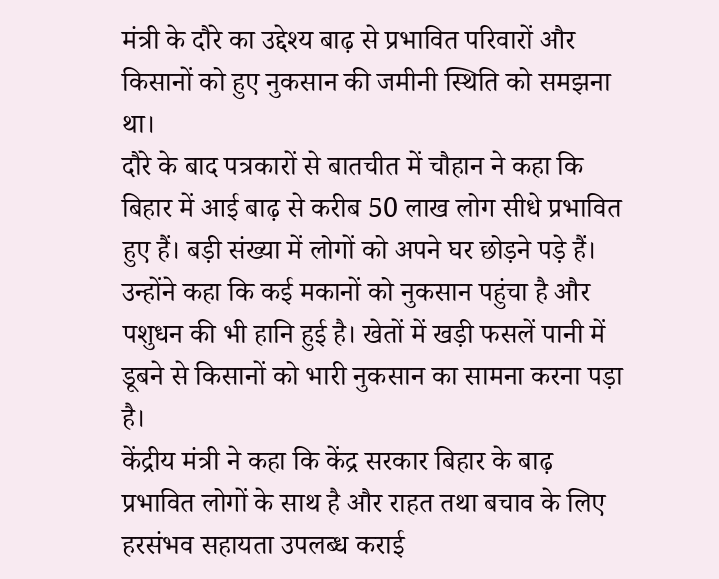मंत्री के दौरे का उद्देश्य बाढ़ से प्रभावित परिवारों और किसानों को हुए नुकसान की जमीनी स्थिति को समझना था।
दौरे के बाद पत्रकारों से बातचीत में चौहान ने कहा कि बिहार में आई बाढ़ से करीब 50 लाख लोग सीधे प्रभावित हुए हैं। बड़ी संख्या में लोगों को अपने घर छोड़ने पड़े हैं। उन्होंने कहा कि कई मकानों को नुकसान पहुंचा है और पशुधन की भी हानि हुई है। खेतों में खड़ी फसलें पानी में डूबने से किसानों को भारी नुकसान का सामना करना पड़ा है।
केंद्रीय मंत्री ने कहा कि केंद्र सरकार बिहार के बाढ़ प्रभावित लोगों के साथ है और राहत तथा बचाव के लिए हरसंभव सहायता उपलब्ध कराई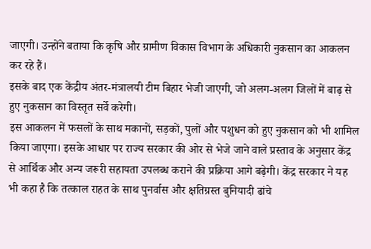जाएगी। उन्होंने बताया कि कृषि और ग्रामीण विकास विभाग के अधिकारी नुकसान का आकलन कर रहे हैं।
इसके बाद एक केंद्रीय अंतर-मंत्रालयी टीम बिहार भेजी जाएगी, जो अलग-अलग जिलों में बाढ़ से हुए नुकसान का विस्तृत सर्वे करेगी।
इस आकलन में फसलों के साथ मकानों, सड़कों, पुलों और पशुधन को हुए नुकसान को भी शामिल किया जाएगा। इसके आधार पर राज्य सरकार की ओर से भेजे जाने वाले प्रस्ताव के अनुसार केंद्र से आर्थिक और अन्य जरूरी सहायता उपलब्ध कराने की प्रक्रिया आगे बढ़ेगी। केंद्र सरकार ने यह भी कहा है कि तत्काल राहत के साथ पुनर्वास और क्षतिग्रस्त बुनियादी ढांचे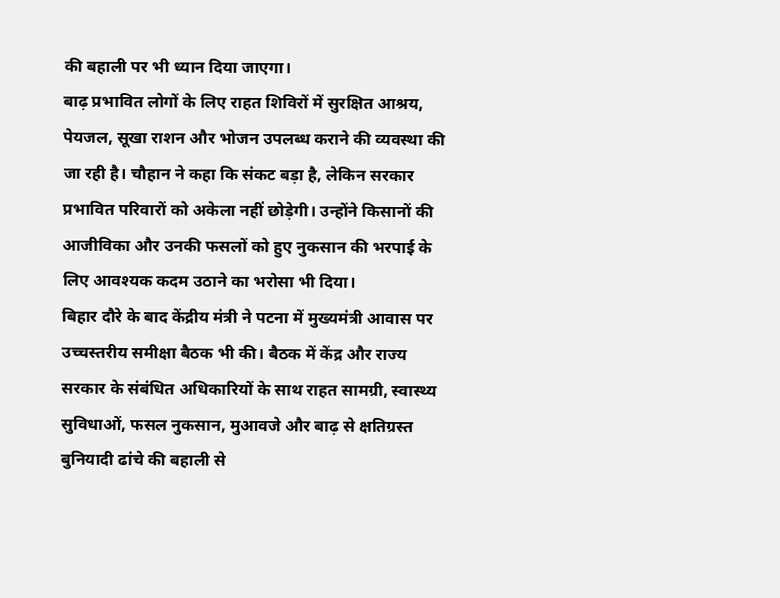की बहाली पर भी ध्यान दिया जाएगा।
बाढ़ प्रभावित लोगों के लिए राहत शिविरों में सुरक्षित आश्रय, पेयजल, सूखा राशन और भोजन उपलब्ध कराने की व्यवस्था की जा रही है। चौहान ने कहा कि संकट बड़ा है, लेकिन सरकार प्रभावित परिवारों को अकेला नहीं छोड़ेगी। उन्होंने किसानों की आजीविका और उनकी फसलों को हुए नुकसान की भरपाई के लिए आवश्यक कदम उठाने का भरोसा भी दिया।
बिहार दौरे के बाद केंद्रीय मंत्री ने पटना में मुख्यमंत्री आवास पर उच्चस्तरीय समीक्षा बैठक भी की। बैठक में केंद्र और राज्य सरकार के संबंधित अधिकारियों के साथ राहत सामग्री, स्वास्थ्य सुविधाओं, फसल नुकसान, मुआवजे और बाढ़ से क्षतिग्रस्त बुनियादी ढांचे की बहाली से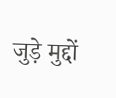जुड़े मुद्दों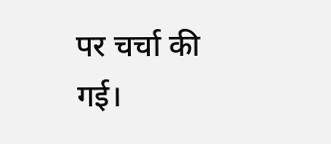पर चर्चा की गई।